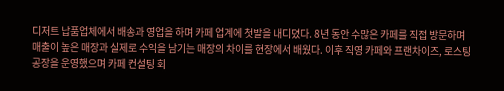디저트 납품업체에서 배송과 영업을 하며 카페 업계에 첫발을 내디뎠다. 8년 동안 수많은 카페를 직접 방문하며 매출이 높은 매장과 실제로 수익을 남기는 매장의 차이를 현장에서 배웠다. 이후 직영 카페와 프랜차이즈, 로스팅 공장을 운영했으며 카페 컨설팅 회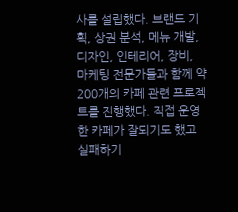사를 설립했다. 브랜드 기획, 상권 분석, 메뉴 개발, 디자인, 인테리어, 장비, 마케팅 전문가들과 함께 약 200개의 카페 관련 프로젝트를 진행했다. 직접 운영한 카페가 잘되기도 했고 실패하기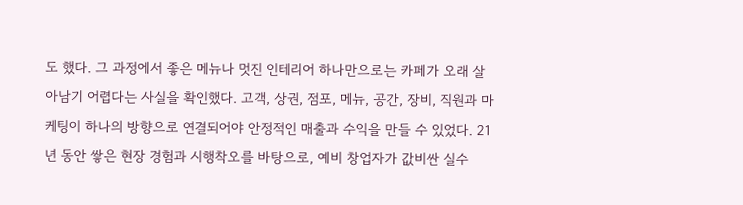도 했다. 그 과정에서 좋은 메뉴나 멋진 인테리어 하나만으로는 카페가 오래 살아남기 어렵다는 사실을 확인했다. 고객, 상권, 점포, 메뉴, 공간, 장비, 직원과 마케팅이 하나의 방향으로 연결되어야 안정적인 매출과 수익을 만들 수 있었다. 21년 동안 쌓은 현장 경험과 시행착오를 바탕으로, 예비 창업자가 값비싼 실수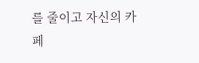를 줄이고 자신의 카페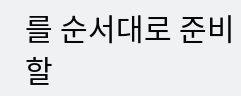를 순서대로 준비할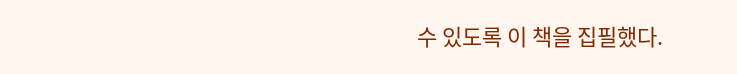수 있도록 이 책을 집필했다.